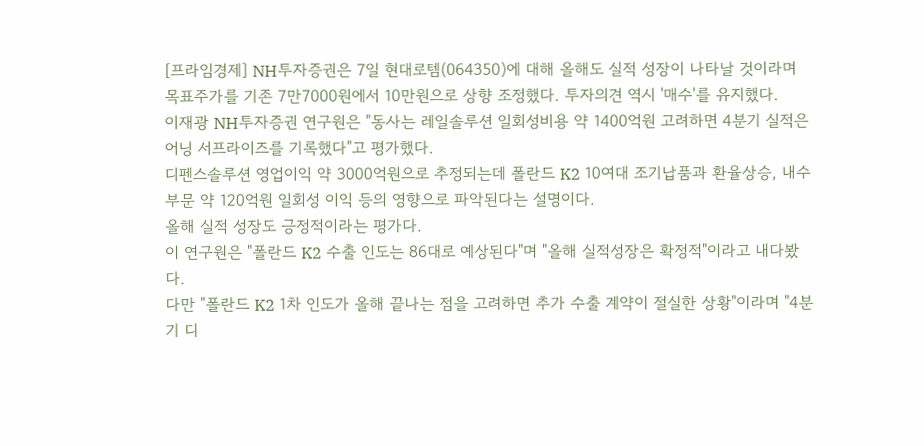[프라임경제] NH투자증권은 7일 현대로템(064350)에 대해 올해도 실적 성장이 나타날 것이라며 목표주가를 기존 7만7000원에서 10만원으로 상향 조정했다. 투자의견 역시 '매수'를 유지했다.
이재광 NH투자증권 연구원은 "동사는 레일솔루션 일회성비용 약 1400억원 고려하면 4분기 실적은 어닝 서프라이즈를 기록했다"고 평가했다.
디펜스솔루션 영업이익 약 3000억원으로 추정되는데 폴란드 K2 10여대 조기납품과 환율상승, 내수부문 약 120억원 일회성 이익 등의 영향으로 파악된다는 설명이다.
올해 실적 성장도 긍정적이라는 평가다.
이 연구원은 "폴란드 K2 수출 인도는 86대로 예상된다"며 "올해 실적성장은 확정적"이라고 내다봤다.
다만 "폴란드 K2 1차 인도가 올해 끝나는 점을 고려하면 추가 수출 계약이 절실한 상황"이라며 "4분기 디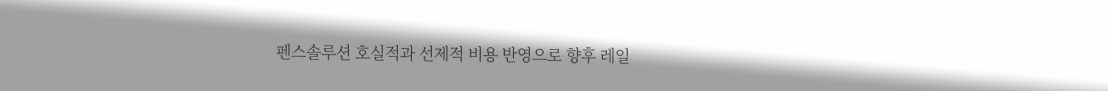펜스솔루션 호실적과 선제적 비용 반영으로 향후 레일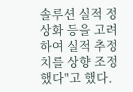솔루션 실적 정상화 등을 고려하여 실적 추정치를 상향 조정했다"고 했다.